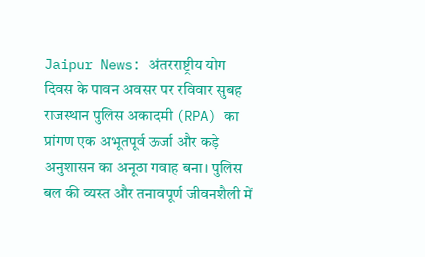Jaipur News: अंतरराष्ट्रीय योग दिवस के पावन अवसर पर रविवार सुबह राजस्थान पुलिस अकादमी (RPA) का प्रांगण एक अभूतपूर्व ऊर्जा और कड़े अनुशासन का अनूठा गवाह बना। पुलिस बल की व्यस्त और तनावपूर्ण जीवनशैली में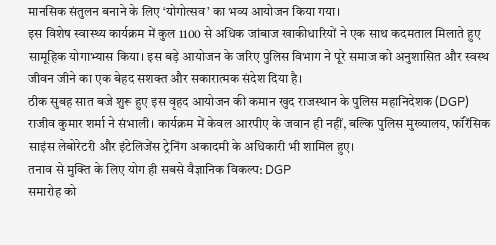मानसिक संतुलन बनाने के लिए ‘योगोत्सव’ का भव्य आयोजन किया गया।
इस विशेष स्वास्थ्य कार्यक्रम में कुल 1100 से अधिक जांबाज खाकीधारियों ने एक साथ कदमताल मिलाते हुए सामूहिक योगाभ्यास किया। इस बड़े आयोजन के जरिए पुलिस विभाग ने पूरे समाज को अनुशासित और स्वस्थ जीवन जीने का एक बेहद सशक्त और सकारात्मक संदेश दिया है।
ठीक सुबह सात बजे शुरू हुए इस वृहद आयोजन की कमान खुद राजस्थान के पुलिस महानिदेशक (DGP) राजीव कुमार शर्मा ने संभाली। कार्यक्रम में केवल आरपीए के जवान ही नहीं, बल्कि पुलिस मुख्यालय, फॉरेंसिक साइंस लेबोरेटरी और इंटेलिजेंस ट्रेनिंग अकादमी के अधिकारी भी शामिल हुए।
तनाव से मुक्ति के लिए योग ही सबसे वैज्ञानिक विकल्प: DGP
समारोह को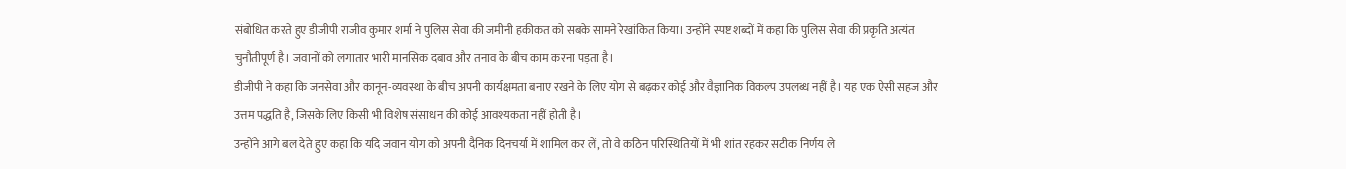संबोधित करते हुए डीजीपी राजीव कुमार शर्मा ने पुलिस सेवा की जमीनी हकीकत को सबके सामने रेखांकित किया। उन्होंने स्पष्ट शब्दों में कहा कि पुलिस सेवा की प्रकृति अत्यंत चुनौतीपूर्ण है। जवानों को लगातार भारी मानसिक दबाव और तनाव के बीच काम करना पड़ता है।
डीजीपी ने कहा कि जनसेवा और कानून-व्यवस्था के बीच अपनी कार्यक्षमता बनाए रखने के लिए योग से बढ़कर कोई और वैज्ञानिक विकल्प उपलब्ध नहीं है। यह एक ऐसी सहज और उत्तम पद्धति है, जिसके लिए किसी भी विशेष संसाधन की कोई आवश्यकता नहीं होती है।
उन्होंने आगे बल देते हुए कहा कि यदि जवान योग को अपनी दैनिक दिनचर्या में शामिल कर लें, तो वे कठिन परिस्थितियों में भी शांत रहकर सटीक निर्णय ले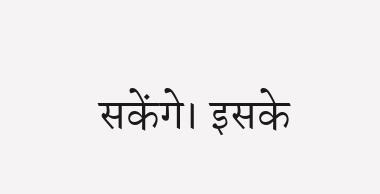सकेंगे। इसके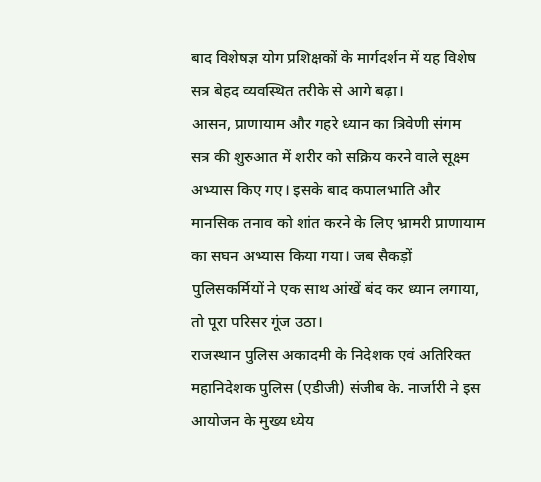बाद विशेषज्ञ योग प्रशिक्षकों के मार्गदर्शन में यह विशेष सत्र बेहद व्यवस्थित तरीके से आगे बढ़ा।
आसन, प्राणायाम और गहरे ध्यान का त्रिवेणी संगम
सत्र की शुरुआत में शरीर को सक्रिय करने वाले सूक्ष्म अभ्यास किए गए। इसके बाद कपालभाति और मानसिक तनाव को शांत करने के लिए भ्रामरी प्राणायाम का सघन अभ्यास किया गया। जब सैकड़ों पुलिसकर्मियों ने एक साथ आंखें बंद कर ध्यान लगाया, तो पूरा परिसर गूंज उठा।
राजस्थान पुलिस अकादमी के निदेशक एवं अतिरिक्त महानिदेशक पुलिस (एडीजी) संजीब के. नार्जारी ने इस आयोजन के मुख्य ध्येय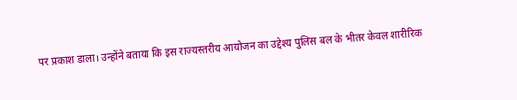पर प्रकाश डाला। उन्होंने बताया कि इस राज्यस्तरीय आयोजन का उद्देश्य पुलिस बल के भीतर केवल शारीरिक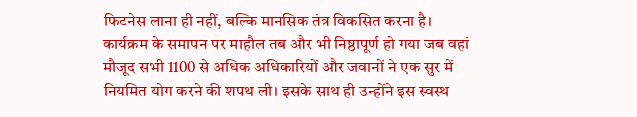फिटनेस लाना ही नहीं, बल्कि मानसिक तंत्र विकसित करना है।
कार्यक्रम के समापन पर माहौल तब और भी निष्ठापूर्ण हो गया जब वहां मौजूद सभी 1100 से अधिक अधिकारियों और जवानों ने एक सुर में नियमित योग करने की शपथ ली। इसके साथ ही उन्होंने इस स्वस्थ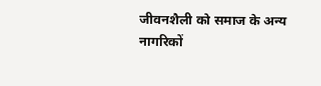जीवनशैली को समाज के अन्य नागरिकों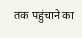तक पहुंचाने का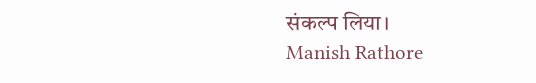संकल्प लिया।
Manish Rathore